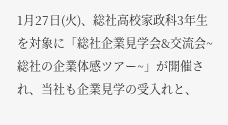1月27日(火)、総社高校家政科3年生を対象に「総社企業見学会&交流会~総社の企業体感ツアー~」が開催され、当社も企業見学の受入れと、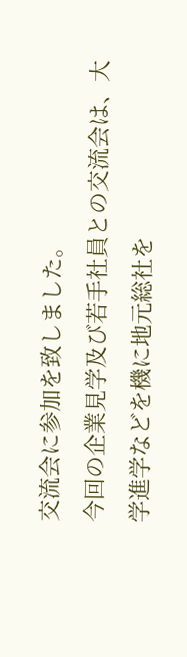交流会に参加を致しました。
今回の企業見学及び若手社員との交流会は、大学進学などを機に地元総社を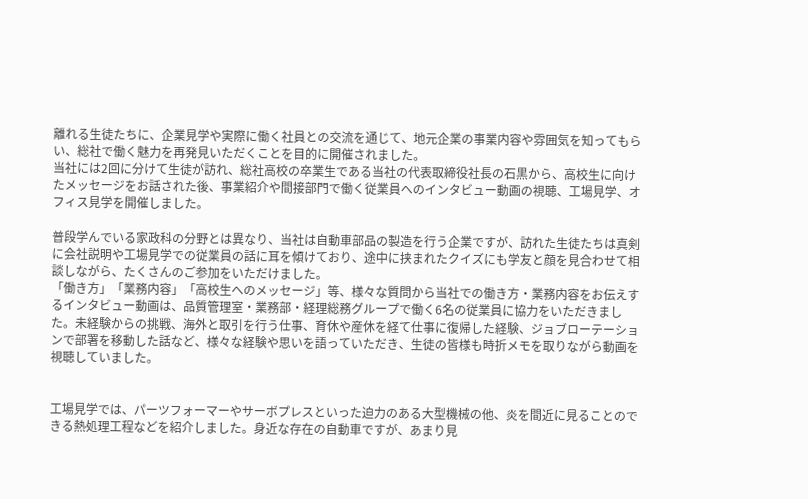離れる生徒たちに、企業見学や実際に働く社員との交流を通じて、地元企業の事業内容や雰囲気を知ってもらい、総社で働く魅力を再発見いただくことを目的に開催されました。
当社には2回に分けて生徒が訪れ、総社高校の卒業生である当社の代表取締役社長の石黒から、高校生に向けたメッセージをお話された後、事業紹介や間接部門で働く従業員へのインタビュー動画の視聴、工場見学、オフィス見学を開催しました。

普段学んでいる家政科の分野とは異なり、当社は自動車部品の製造を行う企業ですが、訪れた生徒たちは真剣に会社説明や工場見学での従業員の話に耳を傾けており、途中に挟まれたクイズにも学友と顔を見合わせて相談しながら、たくさんのご参加をいただけました。
「働き方」「業務内容」「高校生へのメッセージ」等、様々な質問から当社での働き方・業務内容をお伝えするインタビュー動画は、品質管理室・業務部・経理総務グループで働く6名の従業員に協力をいただきました。未経験からの挑戦、海外と取引を行う仕事、育休や産休を経て仕事に復帰した経験、ジョブローテーションで部署を移動した話など、様々な経験や思いを語っていただき、生徒の皆様も時折メモを取りながら動画を視聴していました。


工場見学では、パーツフォーマーやサーボプレスといった迫力のある大型機械の他、炎を間近に見ることのできる熱処理工程などを紹介しました。身近な存在の自動車ですが、あまり見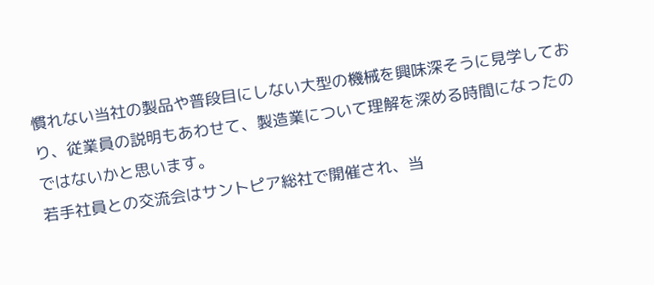慣れない当社の製品や普段目にしない大型の機械を興味深そうに見学しており、従業員の説明もあわせて、製造業について理解を深める時間になったのではないかと思います。
若手社員との交流会はサントピア総社で開催され、当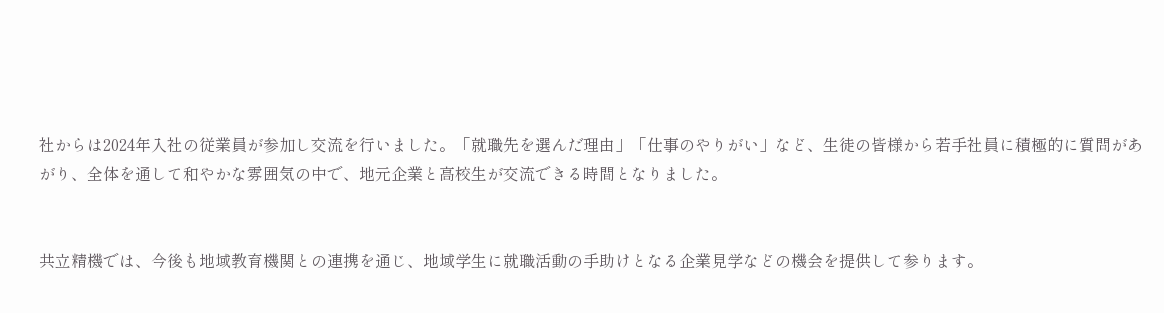社からは2024年入社の従業員が参加し交流を行いました。「就職先を選んだ理由」「仕事のやりがい」など、生徒の皆様から若手社員に積極的に質問があがり、全体を通して和やかな雰囲気の中で、地元企業と高校生が交流できる時間となりました。


共立精機では、今後も地域教育機関との連携を通じ、地域学生に就職活動の手助けとなる企業見学などの機会を提供して参ります。